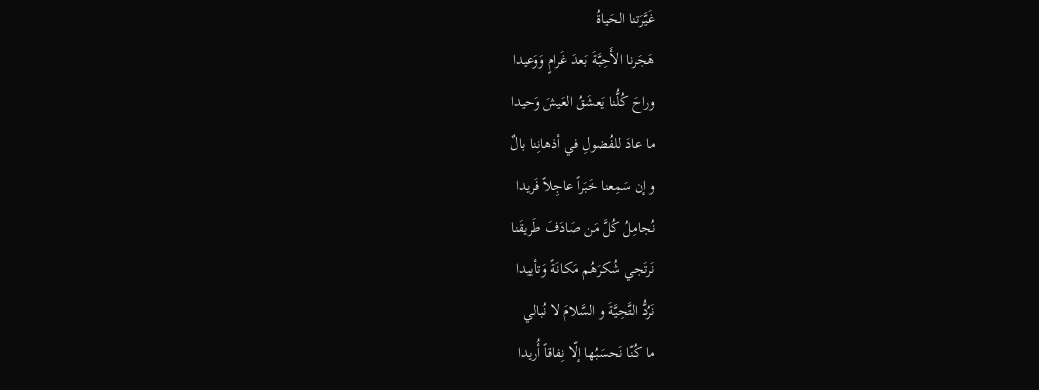غَيَّرَتنا الحَياةُ
هَجَرنا الأَحِبَّةَ بَعدَ غَرامٍ وَوَعيدا
وراحَ كُلُّنا يَعشَقُ العَيشَ وَحيدا
ما عادَ للفُضولِ في أذهانِنا بالٌ
و إن سَمِعنا خَبَراً عاجِلاً فَريدا
نُجامِلُ كُلَّ مَن صَادَفَ طَريقَنا
نَرتَجي شُكرَهُم مَكانَةً وَتأييدا
نَرُدُّ التَّحِيَّةَ و السَّلامَ لا نُبالي
ما كُنّا نَحسَبُها إلّا نِفاقاً أُريدا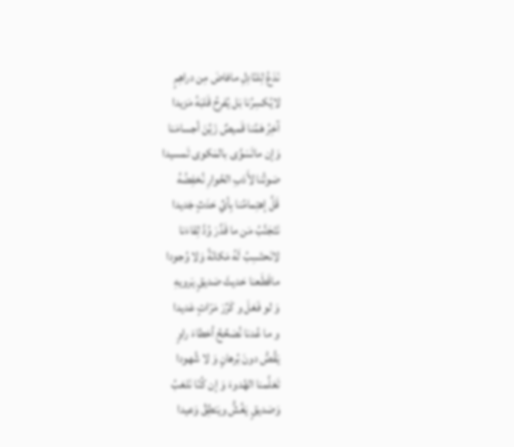نَدَعُ لِلنّادِلِ مافاضَ مِن دراهِمٍ
لايُكسِرُنا بَل يُفرِحُ قَلبَهُ مَزيدا
آخِرُ هَمَّنا قَميصٌ زَيَّنَ أجسامَنا
وَإن ماتَسَوَّى بالمَكوى تَمسيدا
صَوتُنا لأَدَبِ الحُوارِ نُخفِضُهُ
قَلَّ إهتِمامُنا بِأيِّ حَدَثٍ جَديدا
نَتَجَنَّبُ مَن ما قَدَّرَ وُدَّ لِقاءَنا
لانَحتَسِبُ لَهُ مَكانَةً وَلا وُجودا
ماقَطَعنا حَديثَ صَديقٍ يَرويهِ
وَ لو فَعَلَ و كَرِّرَ مَرّاتٍ عَديدا
و ما عُدنا نُصَحِّحُ أخطاءَ راوٍ
يَقُصُّ دونَ بُرهانٍ وَ لا شُهودا
تَعَلَّمنا الهُدوءَ وَ إن كُنّا نَلعَبُ
وَصَديقٍ يَغُشُّ ويَنطِقُ وَعيدا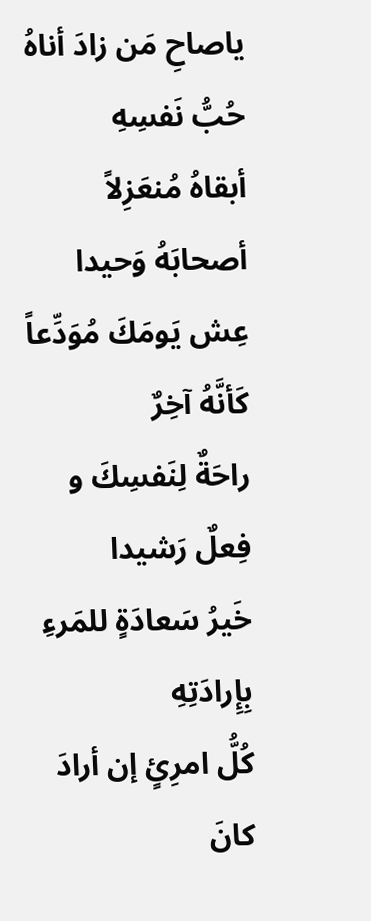ياصاحِ مَن زادَ أناهُ حُبُّ نَفسِهِ
أبقاهُ مُنعَزِلاً أصحابَهُ وَحيدا
عِش يَومَكَ مُوَدِّعاً كَأنَّهُ آخِرٌ
راحَةٌ لِنَفسِكَ و فِعلٌ رَشيدا
خَيرُ سَعادَةٍ للمَرءِ بِإِرادَتِهِ
كُلُّ امرِئٍ إن أرادَ كانَ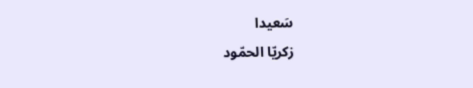سَعيدا
زكريّا الحمّود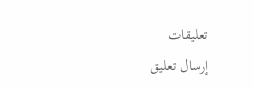تعليقات
إرسال تعليق